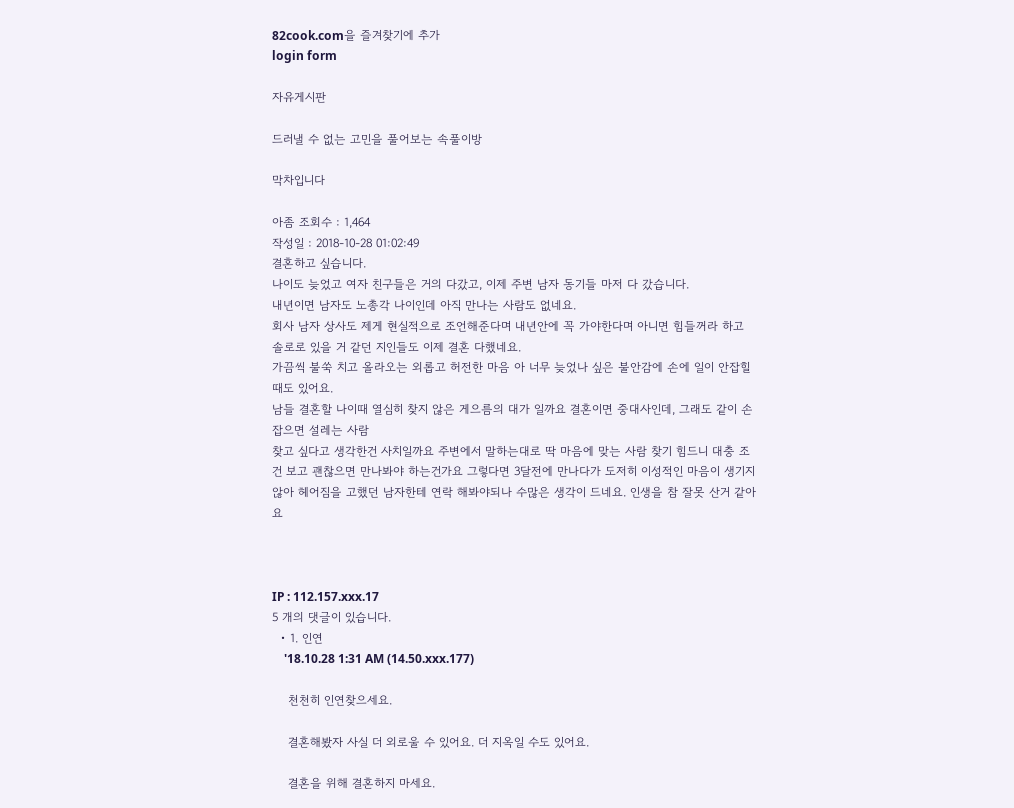82cook.com을 즐겨찾기에 추가
login form

자유게시판

드러낼 수 없는 고민을 풀어보는 속풀이방

막차입니다

아좀 조회수 : 1,464
작성일 : 2018-10-28 01:02:49
결혼하고 싶습니다.
나이도 늦었고 여자 친구들은 거의 다갔고, 이제 주변 남자 동기들 마저 다 갔습니다.
내년이면 남자도 노총각 나이인데 아직 만나는 사람도 없네요.
회사 남자 상사도 제게 현실적으로 조언해준다며 내년안에 꼭 가야한다며 아니면 힘들꺼라 하고
솔로로 있을 거 같던 지인들도 이제 결혼 다했네요.
가끔씩 불쑥 치고 올라오는 외롭고 허전한 마음 아 너무 늦었나 싶은 불안감에 손에 일이 안잡힐때도 있어요.
남들 결혼할 나이때 열심히 찾지 않은 게으름의 대가 일까요 결혼이면 중대사인데, 그래도 같이 손잡으면 설레는 사람
찾고 싶다고 생각한건 사치일까요 주변에서 말하는대로 딱 마음에 맞는 사람 찾기 힘드니 대충 조건 보고 괜찮으면 만나봐야 하는건가요 그렇다면 3달전에 만나다가 도저히 이성적인 마음이 생기지 않아 헤어짐을 고했던 남자한테 연락 해봐야되나 수많은 생각이 드네요. 인생을 참 잘못 산거 같아요



IP : 112.157.xxx.17
5 개의 댓글이 있습니다.
  • 1. 인연
    '18.10.28 1:31 AM (14.50.xxx.177)

    천천히 인연찾으세요.

    결혼해봤자 사실 더 외로울 수 있어요. 더 지옥일 수도 있어요.

    결혼을 위해 결혼하지 마세요.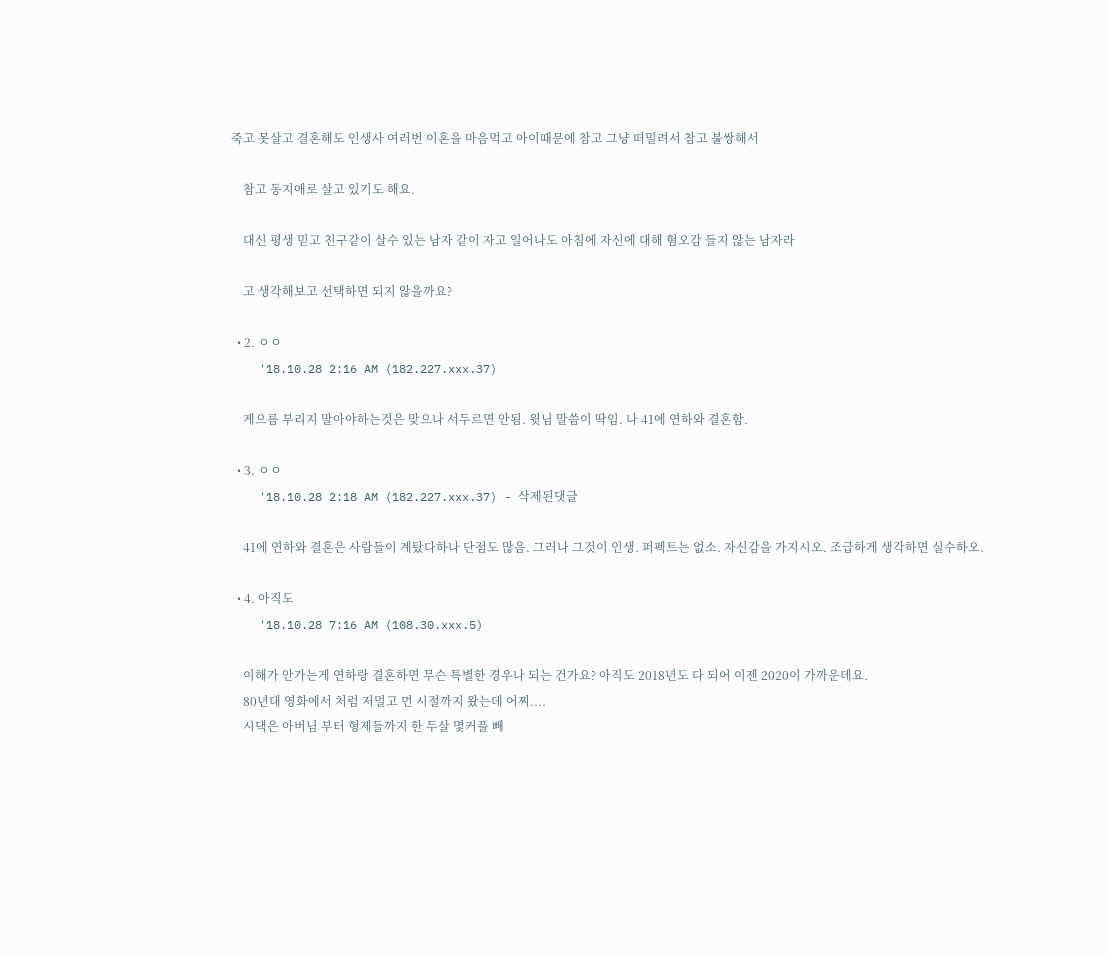죽고 못살고 결혼해도 인생사 여러번 이혼을 마음먹고 아이때문에 참고 그냥 떠밀려서 참고 불쌍해서

    참고 동지애로 살고 있기도 해요.

    대신 평생 믿고 친구같이 살수 있는 남자 같이 자고 일어나도 아침에 자신에 대해 혐오감 들지 않는 남자라

    고 생각해보고 선택하면 되지 않을까요?

  • 2. ㅇㅇ
    '18.10.28 2:16 AM (182.227.xxx.37)

    게으름 부리지 말아야하는것은 맞으나 서두르면 안됨. 윗님 말씀이 딱임. 나 41에 연하와 결혼함.

  • 3. ㅇㅇ
    '18.10.28 2:18 AM (182.227.xxx.37) - 삭제된댓글

    41에 연하와 결혼은 사람들이 계탔다하나 단점도 많음. 그러나 그것이 인생. 퍼펙트는 없소. 자신감을 가지시오. 조급하게 생각하면 실수하오.

  • 4. 아직도
    '18.10.28 7:16 AM (108.30.xxx.5)

    이해가 안가는게 연하랑 결혼하면 무슨 특별한 경우나 되는 건가요? 아직도 2018년도 다 되어 이젠 2020이 가까운데요.
    80년대 영화에서 처럼 저멀고 먼 시절까지 왔는데 어찌....
    시댁은 아버님 부터 형제들까지 한 두살 몇커플 빼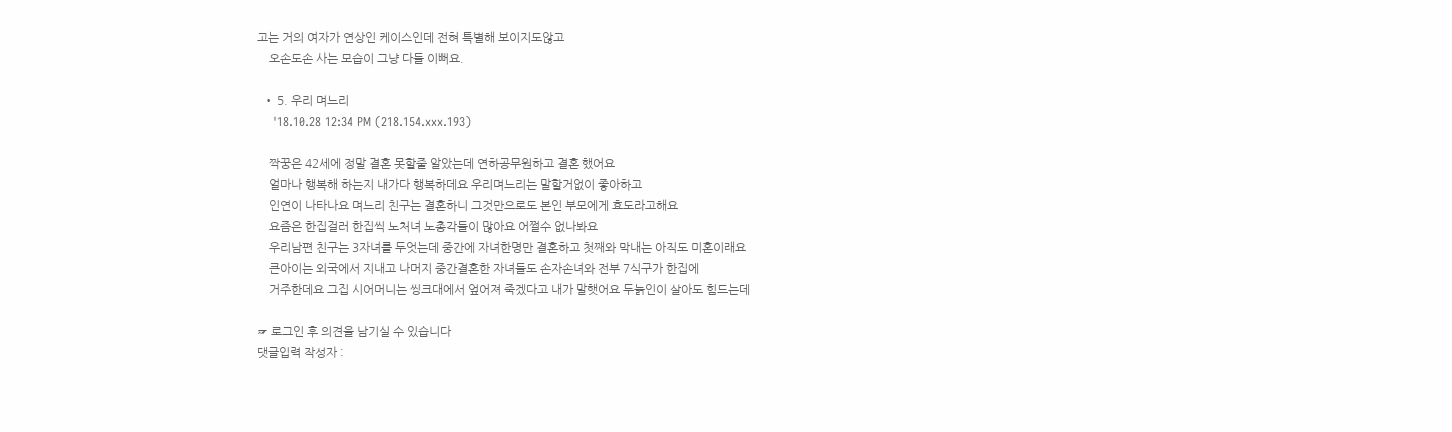고는 거의 여자가 연상인 케이스인데 전혀 특별해 보이지도않고
    오손도손 사는 모습이 그냥 다들 이뻐요.

  • 5. 우리 며느리
    '18.10.28 12:34 PM (218.154.xxx.193)

    짝꿍은 42세에 정말 결혼 못할줄 알았는데 연하공무원하고 결혼 했어요
    얼마나 행복해 하는지 내가다 행복하데요 우리며느리는 말할거없이 좋아하고
    인연이 나타나요 며느리 친구는 결혼하니 그것만으로도 본인 부모에게 효도라고해요
    요즘은 한집걸러 한집씩 노처녀 노총각들이 많아요 어쩔수 없나봐요
    우리남편 친구는 3자녀를 두엇는데 중간에 자녀한명만 결혼하고 첫째와 막내는 아직도 미혼이래요
    큰아이는 외국에서 지내고 나머지 중간결혼한 자녀들도 손자손녀와 전부 7식구가 한집에
    거주한데요 그집 시어머니는 씽크대에서 엎어져 죽겠다고 내가 말햇어요 두늙인이 살아도 힘드는데

☞ 로그인 후 의견을 남기실 수 있습니다
댓글입력 작성자 :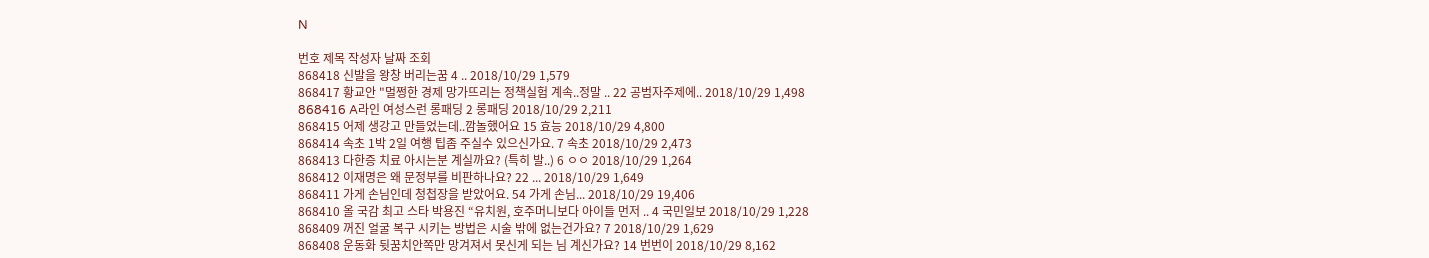N

번호 제목 작성자 날짜 조회
868418 신발을 왕창 버리는꿈 4 .. 2018/10/29 1,579
868417 황교안 "멀쩡한 경제 망가뜨리는 정책실험 계속..정말 .. 22 공범자주제에.. 2018/10/29 1,498
868416 A라인 여성스런 롱패딩 2 롱패딩 2018/10/29 2,211
868415 어제 생강고 만들었는데..깜놀했어요 15 효능 2018/10/29 4,800
868414 속초 1박 2일 여행 팁좀 주실수 있으신가요. 7 속초 2018/10/29 2,473
868413 다한증 치료 아시는분 계실까요? (특히 발..) 6 ㅇㅇ 2018/10/29 1,264
868412 이재명은 왜 문정부를 비판하나요? 22 ... 2018/10/29 1,649
868411 가게 손님인데 청첩장을 받았어요. 54 가게 손님... 2018/10/29 19,406
868410 올 국감 최고 스타 박용진 “유치원, 호주머니보다 아이들 먼저 .. 4 국민일보 2018/10/29 1,228
868409 꺼진 얼굴 복구 시키는 방법은 시술 밖에 없는건가요? 7 2018/10/29 1,629
868408 운동화 뒷꿈치안쪽만 망겨져서 못신게 되는 님 계신가요? 14 번번이 2018/10/29 8,162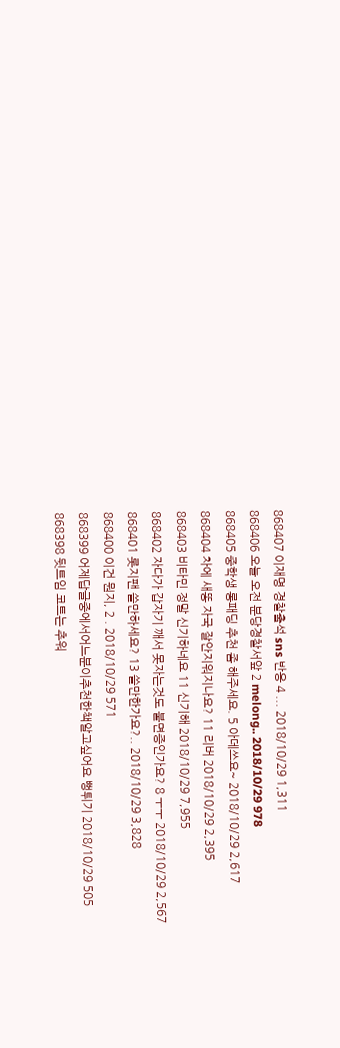868407 이재명 경찰출석 sns 반응 4 ... 2018/10/29 1,311
868406 오늘 오전 분당경찰서앞 2 melong.. 2018/10/29 978
868405 중학생 롱패딩 추천 좀 해주세요. 5 아데쓰요~ 2018/10/29 2,617
868404 차에 새똥 자국 잘안지워지나요? 11 리버 2018/10/29 2,395
868403 비타민 정말 신기하네요 11 신기해 2018/10/29 7,955
868402 자다가 갑자기 깨서 못자는것도 불면증인가요? 8 ㅜㅜ 2018/10/29 2,567
868401 롯지팬 쓸만하세요? 13 쓸만한가요?.. 2018/10/29 3,828
868400 이건 뭔지, 2 . 2018/10/29 571
868399 어제답글중에서어느분이추천한책알고싶어요 뻥튀기 2018/10/29 505
868398 뒷트임 코트는 추워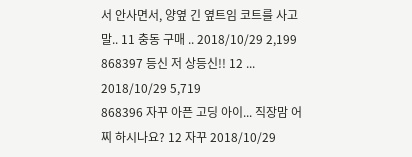서 안사면서, 양옆 긴 옆트임 코트를 사고 말.. 11 충동 구매 .. 2018/10/29 2,199
868397 등신 저 상등신!! 12 ... 2018/10/29 5,719
868396 자꾸 아픈 고딩 아이... 직장맘 어찌 하시나요? 12 자꾸 2018/10/29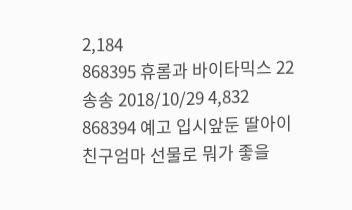2,184
868395 휴롬과 바이타믹스 22 송송 2018/10/29 4,832
868394 예고 입시앞둔 딸아이친구엄마 선물로 뭐가 좋을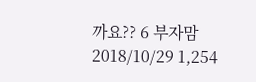까요?? 6 부자맘 2018/10/29 1,254